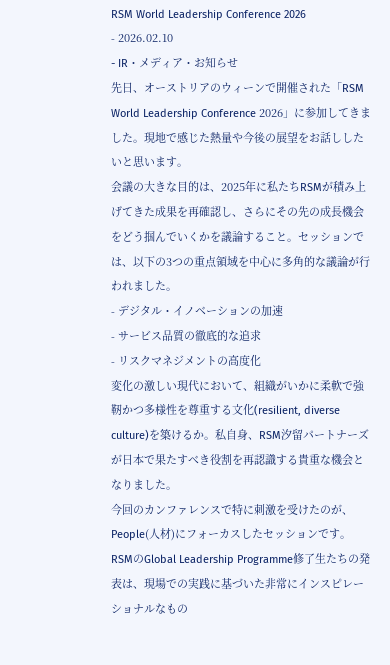RSM World Leadership Conference 2026
- 2026.02.10
- IR・メディア・お知らせ
先日、オーストリアのウィーンで開催された「RSM World Leadership Conference 2026」に参加してきました。現地で感じた熱量や今後の展望をお話ししたいと思います。
会議の大きな目的は、2025年に私たちRSMが積み上げてきた成果を再確認し、さらにその先の成長機会をどう掴んでいくかを議論すること。セッションでは、以下の3つの重点領域を中心に多角的な議論が行われました。
- デジタル・イノベーションの加速
- サービス品質の徹底的な追求
- リスクマネジメントの高度化
変化の激しい現代において、組織がいかに柔軟で強靭かつ多様性を尊重する文化(resilient, diverse culture)を築けるか。私自身、RSM汐留パートナーズが日本で果たすべき役割を再認識する貴重な機会となりました。
今回のカンファレンスで特に刺激を受けたのが、People(人材)にフォーカスしたセッションです。
RSMのGlobal Leadership Programme修了生たちの発表は、現場での実践に基づいた非常にインスピレーショナルなもの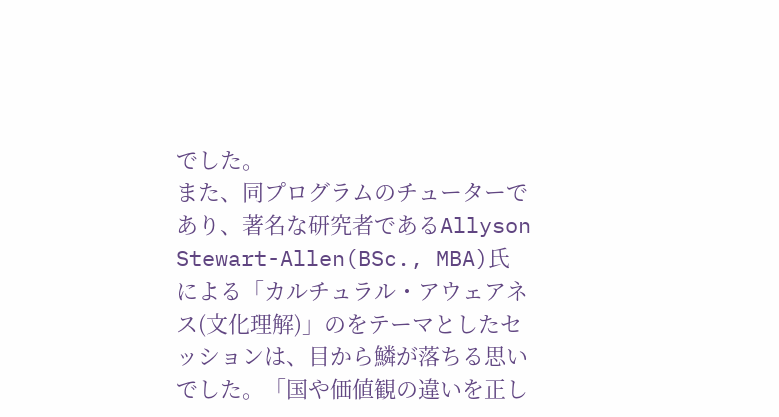でした。
また、同プログラムのチューターであり、著名な研究者であるAllyson Stewart-Allen(BSc., MBA)氏による「カルチュラル・アウェアネス(文化理解)」のをテーマとしたセッションは、目から鱗が落ちる思いでした。「国や価値観の違いを正し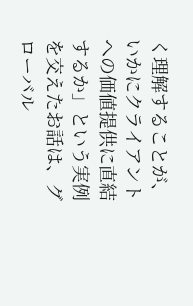く理解することが、いかにクライアントへの価値提供に直結するか」という実例を交えたお話は、グローバル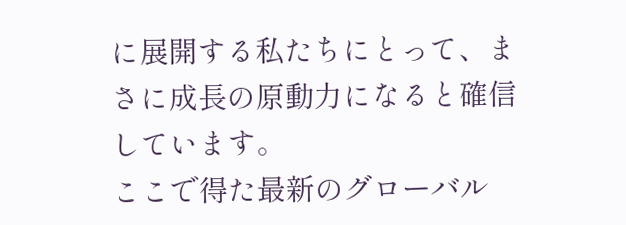に展開する私たちにとって、まさに成長の原動力になると確信しています。
ここで得た最新のグローバル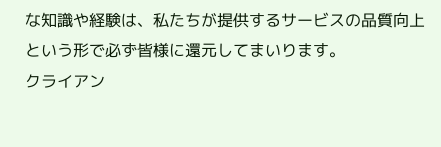な知識や経験は、私たちが提供するサービスの品質向上という形で必ず皆様に還元してまいります。
クライアン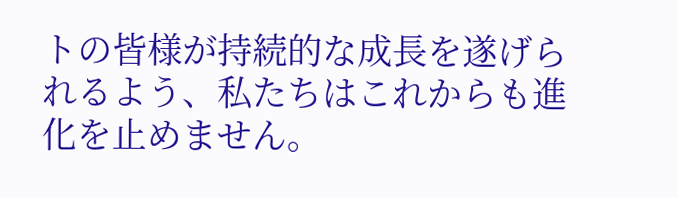トの皆様が持続的な成長を遂げられるよう、私たちはこれからも進化を止めません。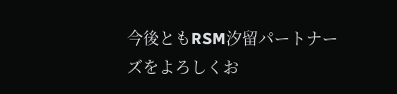今後ともRSM汐留パートナーズをよろしくお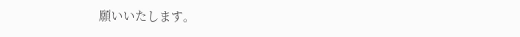願いいたします。